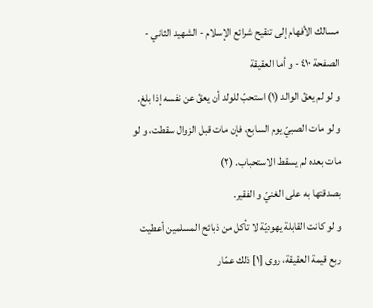مسالك الأفهام إلى تنقيح شرائع الإسلام - الشهيد الثاني - الصفحة ٤١٠ - و أما العقيقة
و لو لم يعقّ الوالد (١) استحبّ للولد أن يعقّ عن نفسه إذا بلغ.
و لو مات الصبيّ يوم السابع، فإن مات قبل الزوال سقطت، و لو مات بعده لم يسقط الاستحباب. (٢)
بصدقتها به على الغنيّ و الفقير.
و لو كانت القابلة يهوديّة لا تأكل من ذبائح المسلمين أعطيت ربع قيمة العقيقة، روى [١] ذلك عمّار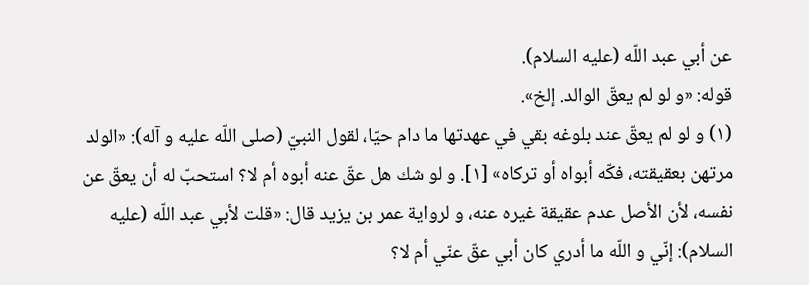عن أبي عبد اللّه (عليه السلام).
قوله: «و لو لم يعقّ الوالد. إلخ».
(١) و لو لم يعقّ عند بلوغه بقي في عهدتها ما دام حيّا، لقول النبيّ (صلى اللّه عليه و آله): «الولد مرتهن بعقيقته، فكّه أبواه أو تركاه» [١]. و لو شك هل عقّ عنه أبوه أم لا؟ استحبّ له أن يعقّ عن نفسه، لأن الأصل عدم عقيقة غيره عنه، و لرواية عمر بن يزيد قال: «قلت لأبي عبد اللّه (عليه السلام): إنّي و اللّه ما أدري كان أبي عقّ عنّي أم لا؟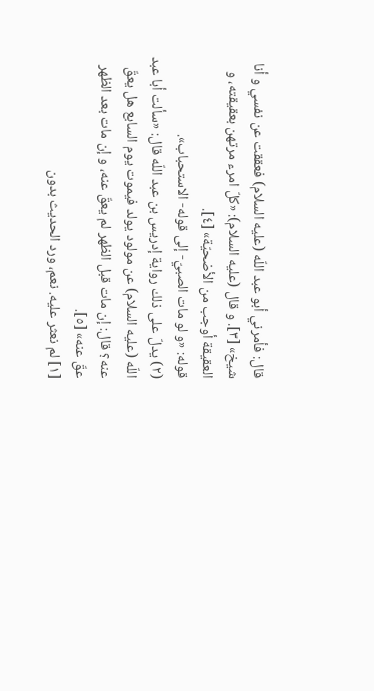قال: فأمرني أبو عبد اللّه (عليه السلام) فعققت عن نفسي و أنا شيخ» [٣]. و قال (عليه السلام): «كلّ امرء مرتهن بعقيقته، و العقيقة أوجب من الأضحيّة» [٤].
قوله: «و لو مات الصبيّ- إلى قوله- الاستحباب».
(٢) يدلّ على ذلك رواية إدريس بن عبد اللّه قال: «سألت أبا عبد اللّه (عليه السلام) عن مولود يولد فيموت يوم السابع هل يعقّ عنه؟ قال: إن مات قبل الظهر لم يعقّ عنه، و إن مات بعد الظهر عقّ عنه» [٥].
[١] لم نعثر عليه. نعم، ورد الحديث بدون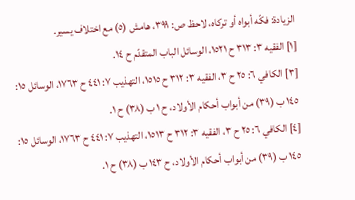الزيادة: فكّه أبواه أو تركاه، لاحظ ص: ٣٩٩، هامش (٥) مع اختلاف يسير.
[١] الفقيه ٣: ٣١٣ ح ١٥٢١، الوسائل الباب المتقدّم ح ١٤.
[٣] الكافي ٦: ٢٥ ح ٣، الفقيه ٣: ٣١٢ ح ١٥١٥، التهذيب ٧: ٤٤١ ح ١٧٦٣، الوسائل ١٥:
١٤٥ ب (٣٩) من أبواب أحكام الأولاد، ح ١ ب (٣٨) ح ١.
[٤] الكافي ٦: ٢٥ ح ٣، الفقيه ٣: ٣١٢ ح ١٥١٣، التهذيب ٧: ٤٤١ ح ١٧٦٣، الوسائل ١٥:
١٤٥ ب (٣٩) من أبواب أحكام الأولاد، ح ١٤٣ ب (٣٨) ح ١.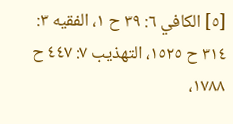[٥] الكافي ٦: ٣٩ ح ١، الفقيه ٣: ٣١٤ ح ١٥٢٥، التهذيب ٧: ٤٤٧ ح ١٧٨٨،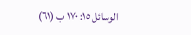الوسائل ١٥: ١٧٠ ب (٦١)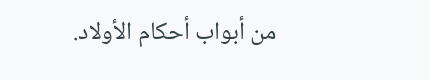من أبواب أحكام الأولاد.